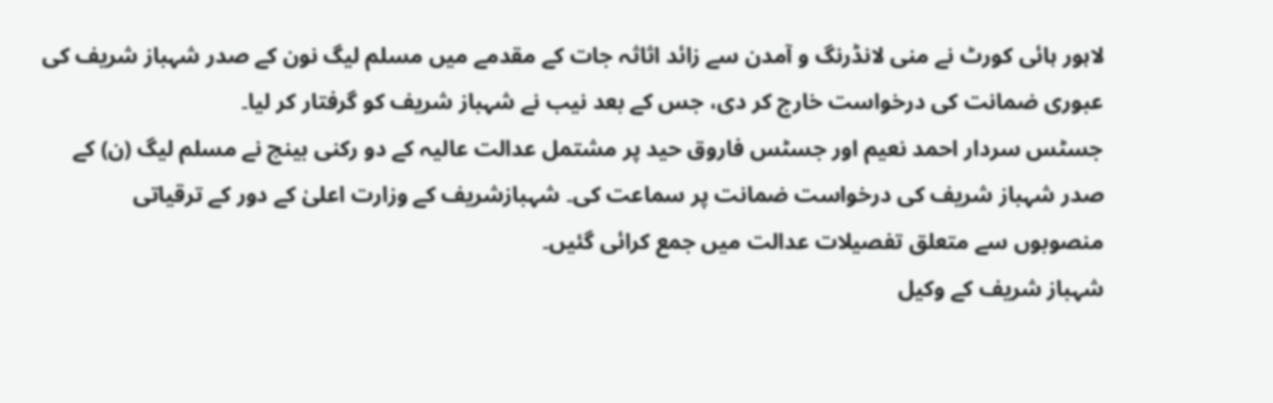لاہور ہائی کورٹ نے منی لانڈرنگ و آمدن سے زائد اثاثہ جات کے مقدمے میں مسلم لیگ نون کے صدر شہباز شریف کی عبوری ضمانت کی درخواست خارج کر دی، جس کے بعد نیب نے شہباز شریف کو گرفتار کر لیا۔
جسٹس سردار احمد نعیم اور جسٹس فاروق حید پر مشتمل عدالت عالیہ کے دو رکنی بینچ نے مسلم لیگ (ن) کے صدر شہباز شریف کی درخواست ضمانت پر سماعت کی۔ شہبازشریف کے وزارت اعلیٰ کے دور کے ترقیاتی منصوبوں سے متعلق تفصیلات عدالت میں جمع کرائی گئیں۔
شہباز شریف کے وکیل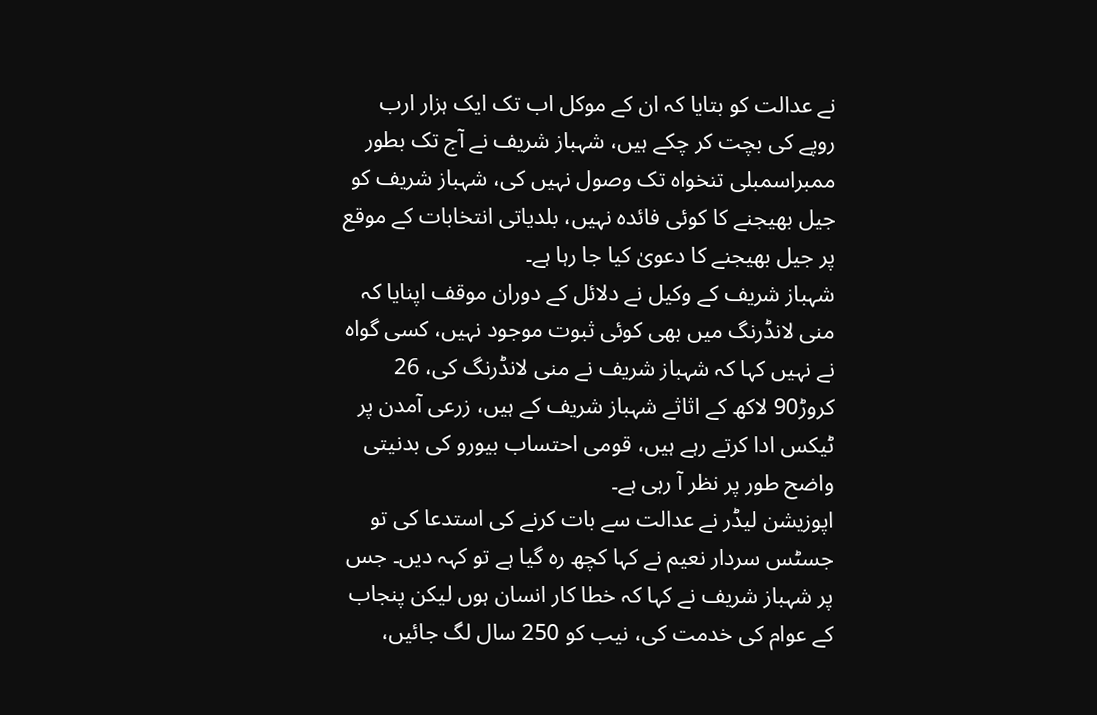نے عدالت کو بتایا کہ ان کے موکل اب تک ایک ہزار ارب روپے کی بچت کر چکے ہیں، شہباز شریف نے آج تک بطور ممبراسمبلی تنخواہ تک وصول نہیں کی، شہباز شریف کو جیل بھیجنے کا کوئی فائدہ نہیں، بلدیاتی انتخابات کے موقع پر جیل بھیجنے کا دعویٰ کیا جا رہا ہے۔
شہباز شریف کے وکیل نے دلائل کے دوران موقف اپنایا کہ منی لانڈرنگ میں بھی کوئی ثبوت موجود نہیں، کسی گواہ نے نہیں کہا کہ شہباز شریف نے منی لانڈرنگ کی، 26 کروڑ90 لاکھ کے اثاثے شہباز شریف کے ہیں، زرعی آمدن پر ٹیکس ادا کرتے رہے ہیں، قومی احتساب بیورو کی بدنیتی واضح طور پر نظر آ رہی ہے۔
اپوزیشن لیڈر نے عدالت سے بات کرنے کی استدعا کی تو جسٹس سردار نعیم نے کہا کچھ رہ گیا ہے تو کہہ دیں۔ جس پر شہباز شریف نے کہا کہ خطا کار انسان ہوں لیکن پنجاب کے عوام کی خدمت کی، نیب کو 250 سال لگ جائیں،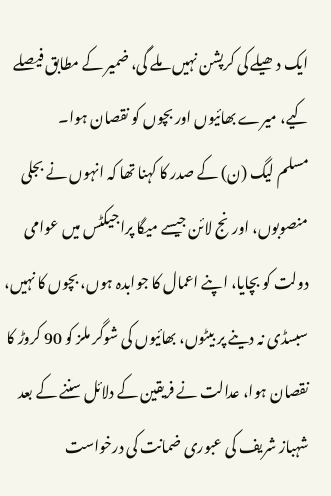ایک دھیلے کی کرپشن نہیں ملے گی، ضمیر کے مطابق فیصلے کیے، میرے بھائیوں اور بچوں کو نقصان ہوا۔
مسلم لیگ (ن) کے صدر کا کہنا تھا کہ انہوں نے بجلی منصوبوں، اورنج لائن جیسے میگا پراجیکٹس میں عوامی دولت کو بچایا، اپنے اعمال کا جوابدہ ہوں، بچوں کا نہیں، سبسڈی نہ دینے پر بیٹوں، بھائیوں کی شوگر ملز کو 90 کروڑ کا نقصان ہوا، عدالت نے فریقین کے دلائل سننے کے بعد شہباز شریف کی عبوری ضمانت کی درخواست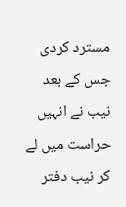مسترد کردی جس کے بعد نیب نے انہیں حراست میں لے کر نیب دفتر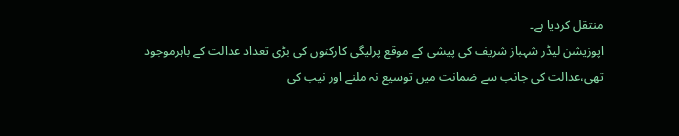منتقل کردیا ہے۔
اپوزیشن لیڈر شہباز شریف کی پیشی کے موقع پرلیگی کارکنوں کی بڑی تعداد عدالت کے باہرموجود تھی،عدالت کی جانب سے ضمانت میں توسیع نہ ملنے اور نیب کی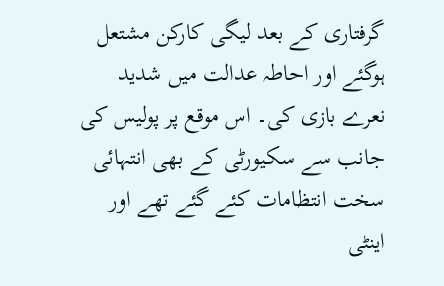گرفتاری کے بعد لیگی کارکن مشتعل ہوگئے اور احاطہ عدالت میں شدید نعرے بازی کی۔ اس موقع پر پولیس کی جانب سے سکیورٹی کے بھی انتہائی سخت انتظامات کئے گئے تھے اور اینٹی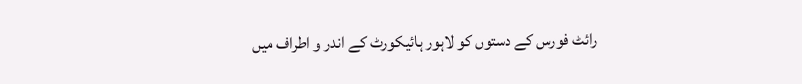رائٹ فورس کے دستوں کو لاہور ہائیکورٹ کے اندر و اطراف میں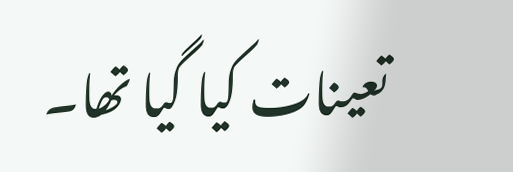تعینات کیا گیا تھا۔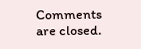Comments are closed.